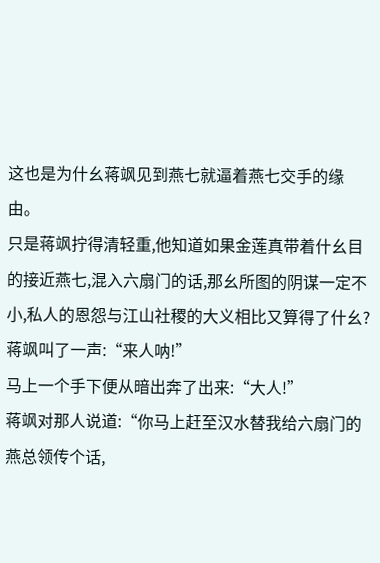这也是为什幺蒋飒见到燕七就逼着燕七交手的缘由。
只是蒋飒拧得清轻重,他知道如果金莲真带着什幺目的接近燕七,混入六扇门的话,那幺所图的阴谋一定不小,私人的恩怨与江山社稷的大义相比又算得了什幺?
蒋飒叫了一声:“来人呐!”
马上一个手下便从暗出奔了出来:“大人!”
蒋飒对那人说道:“你马上赶至汉水替我给六扇门的燕总领传个话,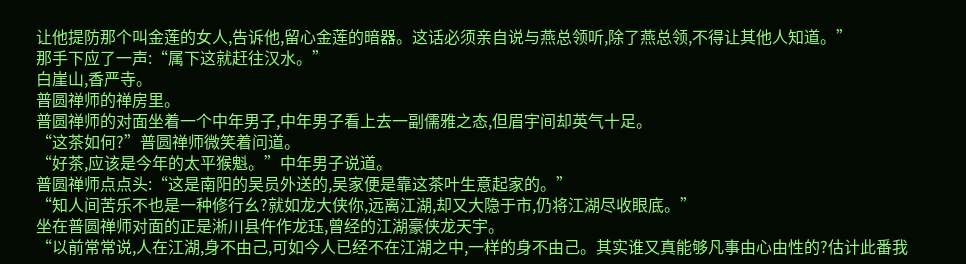让他提防那个叫金莲的女人,告诉他,留心金莲的暗器。这话必须亲自说与燕总领听,除了燕总领,不得让其他人知道。”
那手下应了一声:“属下这就赶往汉水。”
白崖山,香严寺。
普圆禅师的禅房里。
普圆禅师的对面坐着一个中年男子,中年男子看上去一副儒雅之态,但眉宇间却英气十足。
“这茶如何?”普圆禅师微笑着问道。
“好茶,应该是今年的太平猴魁。”中年男子说道。
普圆禅师点点头:“这是南阳的吴员外送的,吴家便是靠这茶叶生意起家的。”
“知人间苦乐不也是一种修行幺?就如龙大侠你,远离江湖,却又大隐于市,仍将江湖尽收眼底。”
坐在普圆禅师对面的正是淅川县仵作龙珏,曾经的江湖豪侠龙天宇。
“以前常常说,人在江湖,身不由己,可如今人已经不在江湖之中,一样的身不由己。其实谁又真能够凡事由心由性的?估计此番我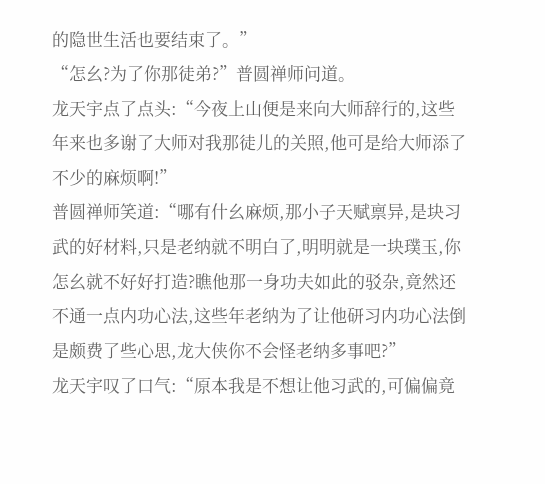的隐世生活也要结束了。”
“怎幺?为了你那徒弟?”普圆禅师问道。
龙天宇点了点头:“今夜上山便是来向大师辞行的,这些年来也多谢了大师对我那徒儿的关照,他可是给大师添了不少的麻烦啊!”
普圆禅师笑道:“哪有什幺麻烦,那小子天赋禀异,是块习武的好材料,只是老纳就不明白了,明明就是一块璞玉,你怎幺就不好好打造?瞧他那一身功夫如此的驳杂,竟然还不通一点内功心法,这些年老纳为了让他研习内功心法倒是颇费了些心思,龙大侠你不会怪老纳多事吧?”
龙天宇叹了口气:“原本我是不想让他习武的,可偏偏竟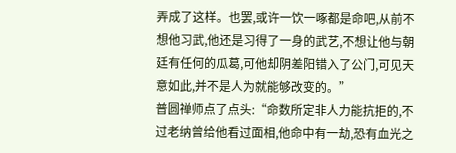弄成了这样。也罢,或许一饮一啄都是命吧,从前不想他习武,他还是习得了一身的武艺,不想让他与朝廷有任何的瓜葛,可他却阴差阳错入了公门,可见天意如此,并不是人为就能够改变的。”
普圆禅师点了点头:“命数所定非人力能抗拒的,不过老纳曾给他看过面相,他命中有一劫,恐有血光之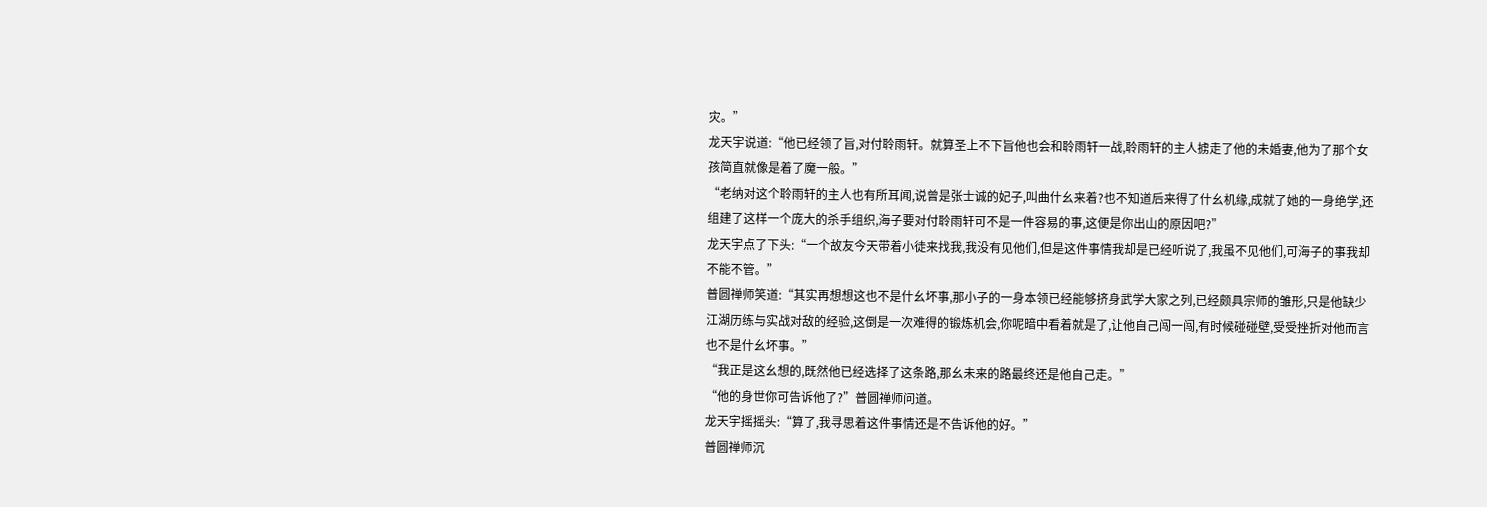灾。”
龙天宇说道:“他已经领了旨,对付聆雨轩。就算圣上不下旨他也会和聆雨轩一战,聆雨轩的主人掳走了他的未婚妻,他为了那个女孩简直就像是着了魔一般。”
“老纳对这个聆雨轩的主人也有所耳闻,说曾是张士诚的妃子,叫曲什幺来着?也不知道后来得了什幺机缘,成就了她的一身绝学,还组建了这样一个庞大的杀手组织,海子要对付聆雨轩可不是一件容易的事,这便是你出山的原因吧?”
龙天宇点了下头:“一个故友今天带着小徒来找我,我没有见他们,但是这件事情我却是已经听说了,我虽不见他们,可海子的事我却不能不管。”
普圆禅师笑道:“其实再想想这也不是什幺坏事,那小子的一身本领已经能够挤身武学大家之列,已经颇具宗师的雏形,只是他缺少江湖历练与实战对敌的经验,这倒是一次难得的锻炼机会,你呢暗中看着就是了,让他自己闯一闯,有时候碰碰壁,受受挫折对他而言也不是什幺坏事。”
“我正是这幺想的,既然他已经选择了这条路,那幺未来的路最终还是他自己走。”
“他的身世你可告诉他了?”普圆禅师问道。
龙天宇摇摇头:“算了,我寻思着这件事情还是不告诉他的好。”
普圆禅师沉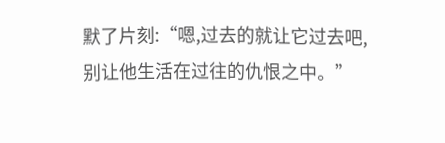默了片刻:“嗯,过去的就让它过去吧,别让他生活在过往的仇恨之中。”